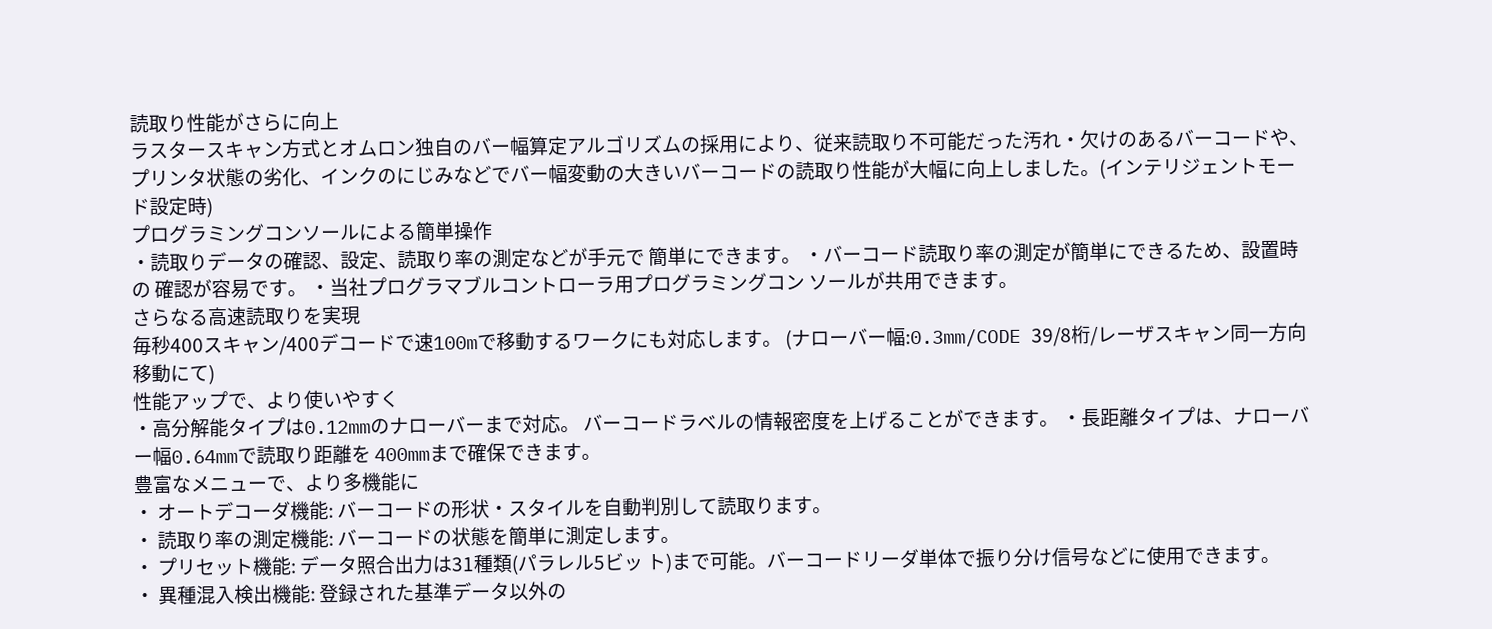読取り性能がさらに向上
ラスタースキャン方式とオムロン独自のバー幅算定アルゴリズムの採用により、従来読取り不可能だった汚れ・欠けのあるバーコードや、プリンタ状態の劣化、インクのにじみなどでバー幅変動の大きいバーコードの読取り性能が大幅に向上しました。(インテリジェントモード設定時)
プログラミングコンソールによる簡単操作
・読取りデータの確認、設定、読取り率の測定などが手元で 簡単にできます。 ・バーコード読取り率の測定が簡単にできるため、設置時の 確認が容易です。 ・当社プログラマブルコントローラ用プログラミングコン ソールが共用できます。
さらなる高速読取りを実現
毎秒400スキャン/400デコードで速100mで移動するワークにも対応します。 (ナローバー幅:0.3mm/CODE 39/8桁/レーザスキャン同一方向移動にて)
性能アップで、より使いやすく
・高分解能タイプは0.12mmのナローバーまで対応。 バーコードラベルの情報密度を上げることができます。 ・長距離タイプは、ナローバー幅0.64mmで読取り距離を 400mmまで確保できます。
豊富なメニューで、より多機能に
・ オートデコーダ機能: バーコードの形状・スタイルを自動判別して読取ります。
・ 読取り率の測定機能: バーコードの状態を簡単に測定します。
・ プリセット機能: データ照合出力は31種類(パラレル5ビッ ト)まで可能。バーコードリーダ単体で振り分け信号などに使用できます。
・ 異種混入検出機能: 登録された基準データ以外の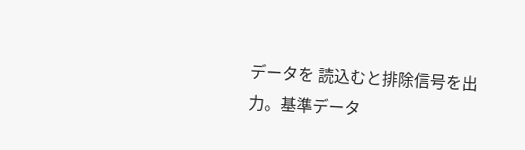データを 読込むと排除信号を出力。基準データ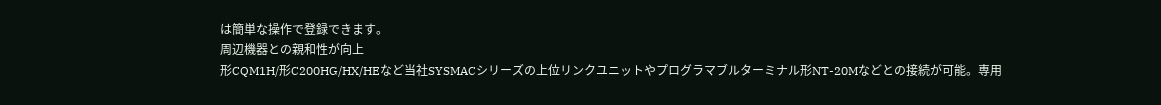は簡単な操作で登録できます。
周辺機器との親和性が向上
形CQM1H/形C200HG/HX/HEなど当社SYSMACシリーズの上位リンクユニットやプログラマブルターミナル形NT-20Mなどとの接続が可能。専用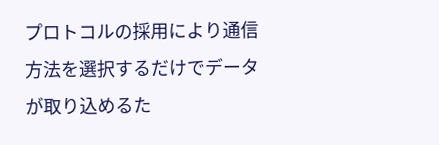プロトコルの採用により通信方法を選択するだけでデータが取り込めるた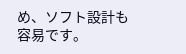め、ソフト設計も容易です。